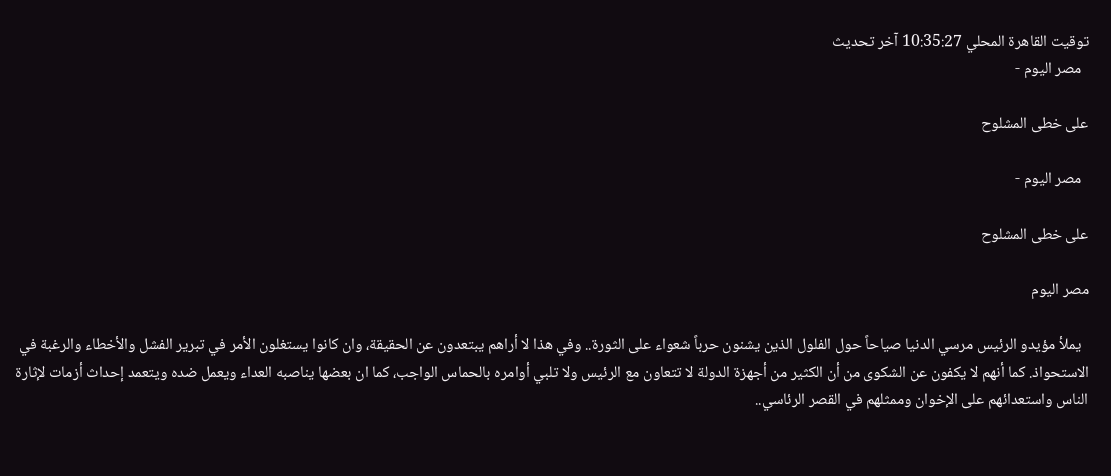توقيت القاهرة المحلي 10:35:27 آخر تحديث
  مصر اليوم -

على خطى المشلوح

  مصر اليوم -

على خطى المشلوح

مصر اليوم

  يملأ مؤيدو الرئيس مرسي الدنيا صياحاً حول الفلول الذين يشنون حرباً شعواء على الثورة.. وفي هذا لا أراهم يبتعدون عن الحقيقة، وان كانوا يستغلون الأمر في تبرير الفشل والأخطاء والرغبة في الاستحواذ. كما أنهم لا يكفون عن الشكوى من أن الكثير من أجهزة الدولة لا تتعاون مع الرئيس ولا تلبي أوامره بالحماس الواجب، كما ان بعضها يناصبه العداء ويعمل ضده ويتعمد إحداث أزمات لإثارة الناس واستعدائهم على الإخوان وممثلهم في القصر الرئاسي..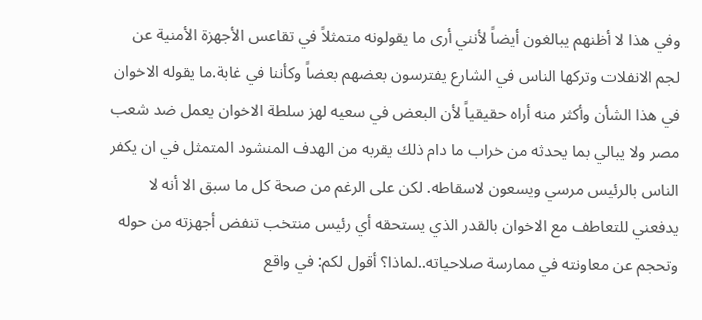وفي هذا لا أظنهم يبالغون أيضاً لأنني أرى ما يقولونه متمثلاً في تقاعس الأجهزة الأمنية عن لجم الانفلات وتركها الناس في الشارع يفترسون بعضهم بعضاً وكأننا في غابة.ما يقوله الاخوان في هذا الشأن وأكثر منه أراه حقيقياً لأن البعض في سعيه لهز سلطة الاخوان يعمل ضد شعب مصر ولا يبالي بما يحدثه من خراب ما دام ذلك يقربه من الهدف المنشود المتمثل في ان يكفر الناس بالرئيس مرسي ويسعون لاسقاطه. لكن على الرغم من صحة كل ما سبق الا أنه لا يدفعني للتعاطف مع الاخوان بالقدر الذي يستحقه أي رئيس منتخب تنفض أجهزته من حوله وتحجم عن معاونته في ممارسة صلاحياته..لماذا؟ أقول لكم: في واقع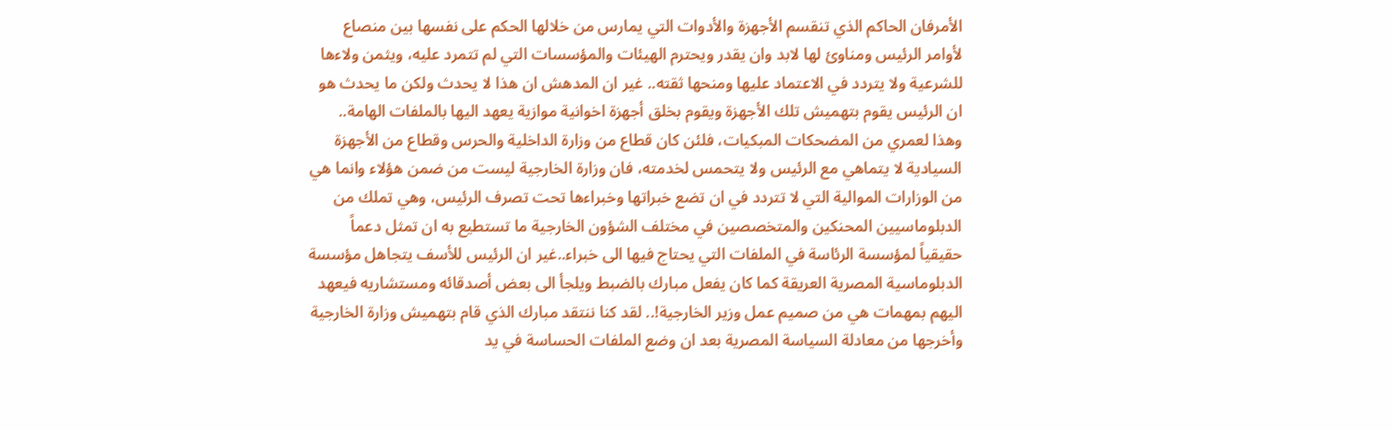الأمرفان الحاكم الذي تنقسم الأجهزة والأدوات التي يمارس من خلالها الحكم على نفسها بين منصاع لأوامر الرئيس ومناوئ لها لابد وان يقدر ويحترم الهيئات والمؤسسات التي لم تتمرد عليه، ويثمن ولاءها للشرعية ولا يتردد في الاعتماد عليها ومنحها ثقته.. غير ان المدهش ان هذا لا يحدث ولكن ما يحدث هو ان الرئيس يقوم بتهميش تلك الأجهزة ويقوم بخلق أجهزة اخوانية موازية يعهد اليها بالملفات الهامة.. وهذا لعمري من المضحكات المبكيات، فلئن كان قطاع من وزارة الداخلية والحرس وقطاع من الأجهزة السيادية لا يتماهي مع الرئيس ولا يتحمس لخدمته، فان وزارة الخارجية ليست من ضمن هؤلاء وانما هي من الوزارات الموالية التي لا تتردد في ان تضع خبراتها وخبراءها تحت تصرف الرئيس، وهي تملك من الدبلوماسيين المحنكين والمتخصصين في مختلف الشؤون الخارجية ما تستطيع به ان تمثل دعماً حقيقياً لمؤسسة الرئاسة في الملفات التي يحتاج فيها الى خبراء..غير ان الرئيس للأسف يتجاهل مؤسسة الدبلوماسية المصرية العريقة كما كان يفعل مبارك بالضبط ويلجأ الى بعض أصدقائه ومستشاريه فيعهد اليهم بمهمات هي من صميم عمل وزير الخارجية!.. لقد كنا ننتقد مبارك الذي قام بتهميش وزارة الخارجية وأخرجها من معادلة السياسة المصرية بعد ان وضع الملفات الحساسة في يد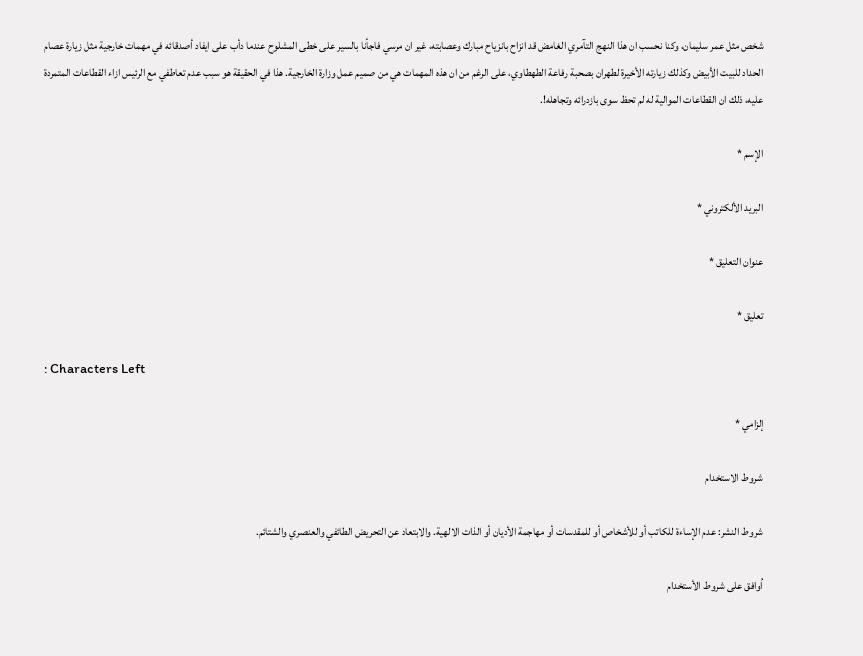شخص مثل عمر سليمان، وكنا نحسب ان هذا النهج التآمري الغامض قد انزاح بانزياح مبارك وعصابته، غير ان مرسي فاجأنا بالسير على خطى المشلوح عندما دأب على ايفاد أصدقائه في مهمات خارجية مثل زيارة عصام الحداد للبيت الأبيض وكذلك زيارته الأخيرة لطهران بصحبة رفاعة الطهطاوي، على الرغم من ان هذه المهمات هي من صميم عمل وزارة الخارجية. هذا في الحقيقة هو سبب عدم تعاطفي مع الرئيس ازاء القطاعات المتمردة عليه، ذلك ان القطاعات الموالية له لم تحظ سوى بازدرائه وتجاهله!.

الإسم *

البريد الألكتروني *

عنوان التعليق *

تعليق *

: Characters Left

إلزامي *

شروط الاستخدام

شروط النشر: عدم الإساءة للكاتب أو للأشخاص أو للمقدسات أو مهاجمة الأديان أو الذات الالهية. والابتعاد عن التحريض الطائفي والعنصري والشتائم.

اُوافق على شروط الأستخدام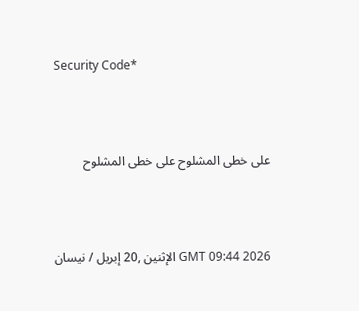Security Code*



على خطى المشلوح على خطى المشلوح



GMT 09:44 2026 الإثنين ,20 إبريل / نيسان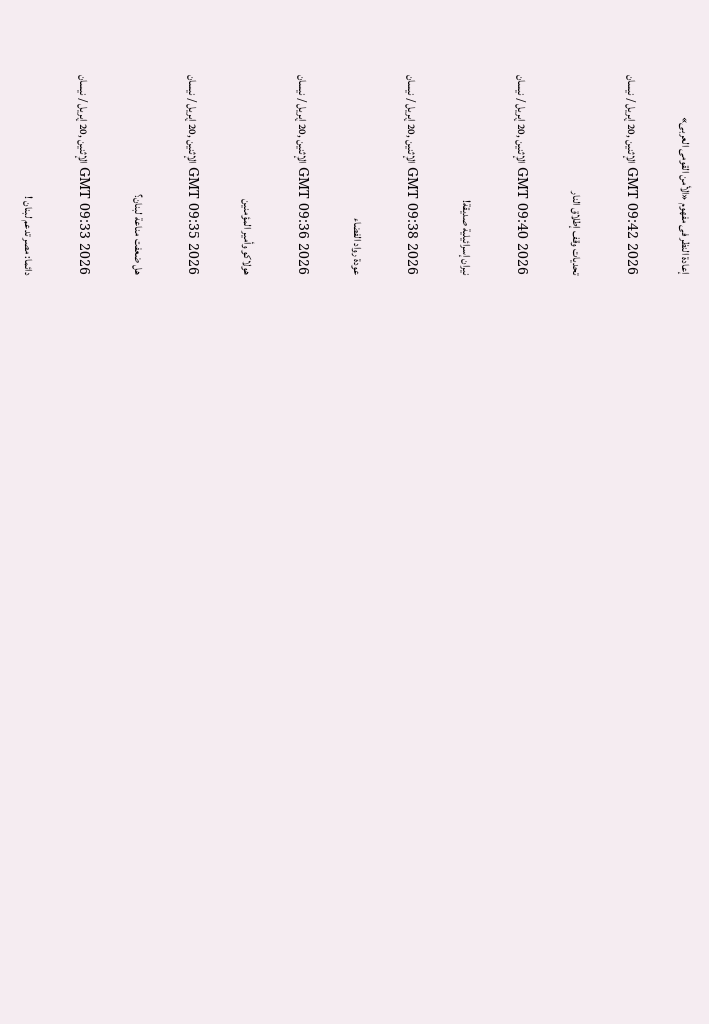إعادة النظر فى مفهوم «الأمن القومى العربى»

GMT 09:42 2026 الإثنين ,20 إبريل / نيسان

تحديات وقف إطلاق النار

GMT 09:40 2026 الإثنين ,20 إبريل / نيسان

نيران إسرائيلية صديقة!

GMT 09:38 2026 الإثنين ,20 إبريل / نيسان

عودة رواد الفضاء

GMT 09:36 2026 الإثنين ,20 إبريل / نيسان

هولاكو وأمير المؤمنين

GMT 09:35 2026 الإثنين ,20 إبريل / نيسان

هل ضعفت مناعة لبنان؟

GMT 09:33 2026 الإثنين ,20 إبريل / نيسان

دائما: مصر تدعم لبنان !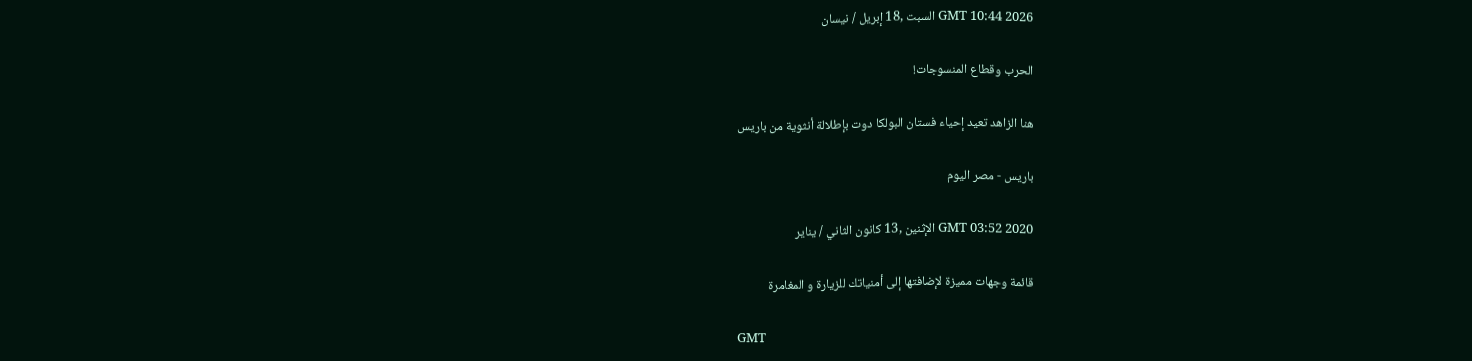GMT 10:44 2026 السبت ,18 إبريل / نيسان

الحرب وقطاع المنسوجات!

هنا الزاهد تعيد إحياء فستان البولكا دوت بإطلالة أنثوية من باريس

باريس - مصر اليوم

GMT 03:52 2020 الإثنين ,13 كانون الثاني / يناير

قائمة وجهات مميزة لإضافتها إلى أمنياتك للزيارة و المغامرة

GMT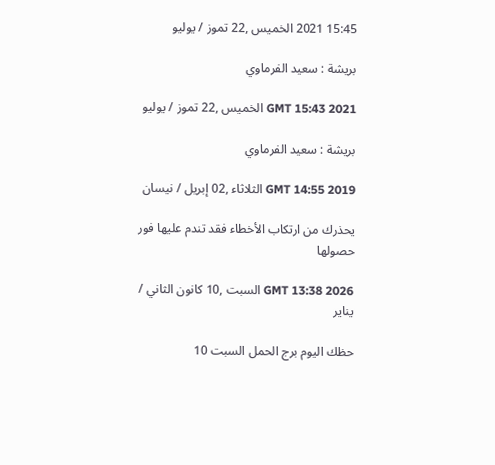15:45 2021 الخميس ,22 تموز / يوليو

بريشة : سعيد الفرماوي

GMT 15:43 2021 الخميس ,22 تموز / يوليو

بريشة : سعيد الفرماوي

GMT 14:55 2019 الثلاثاء ,02 إبريل / نيسان

يحذرك من ارتكاب الأخطاء فقد تندم عليها فور حصولها

GMT 13:38 2026 السبت ,10 كانون الثاني / يناير

حظك اليوم برج الحمل السبت 10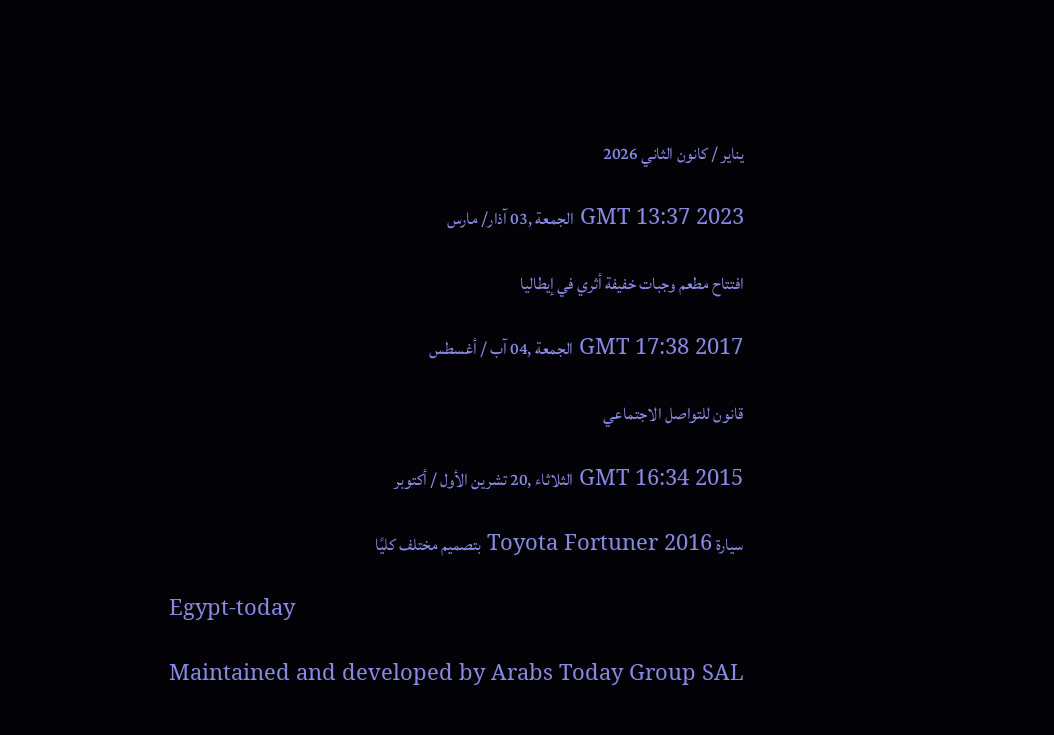يناير / كانون الثاني 2026

GMT 13:37 2023 الجمعة ,03 آذار/ مارس

افتتاح مطعم وجبات خفيفة أثري في إيطاليا

GMT 17:38 2017 الجمعة ,04 آب / أغسطس

قانون للتواصل الاجتماعي

GMT 16:34 2015 الثلاثاء ,20 تشرين الأول / أكتوبر

سيارة Toyota Fortuner 2016 بتصميم مختلف كليًا

Egypt-today

Maintained and developed by Arabs Today Group SAL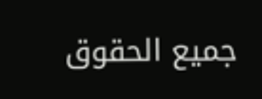جميع الحقوق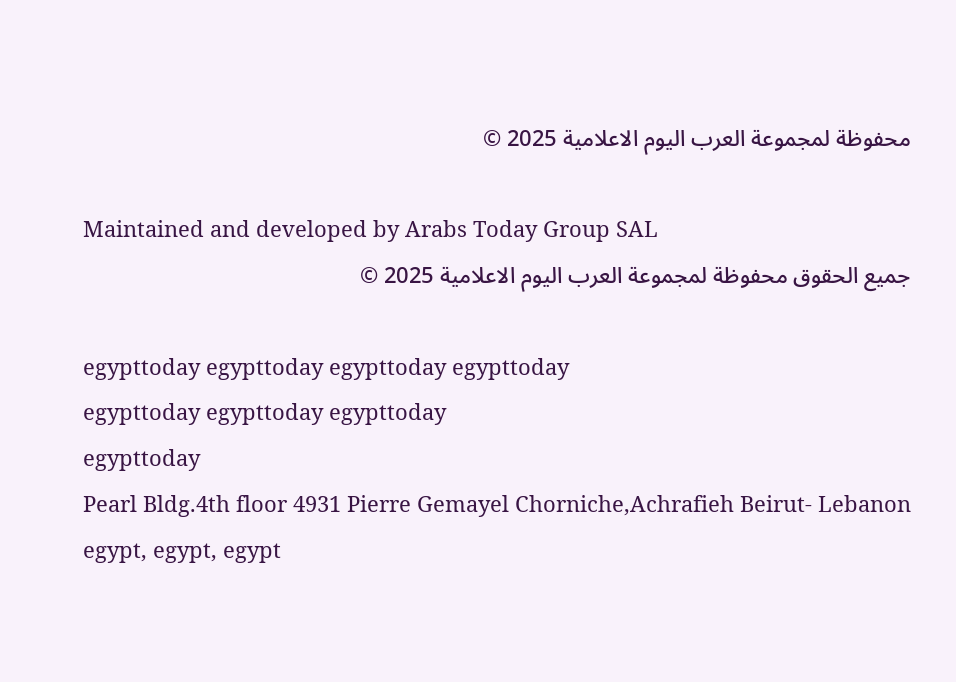محفوظة لمجموعة العرب اليوم الاعلامية 2025 ©

Maintained and developed by Arabs Today Group SAL
جميع الحقوق محفوظة لمجموعة العرب اليوم الاعلامية 2025 ©

egypttoday egypttoday egypttoday egypttoday
egypttoday egypttoday egypttoday
egypttoday
Pearl Bldg.4th floor 4931 Pierre Gemayel Chorniche,Achrafieh Beirut- Lebanon
egypt, egypt, egypt